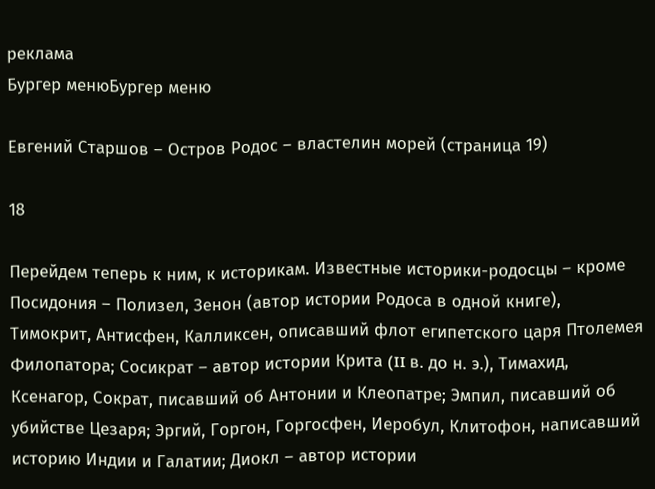реклама
Бургер менюБургер меню

Евгений Старшов – Остров Родос – властелин морей (страница 19)

18

Перейдем теперь к ним, к историкам. Известные историки-родосцы – кроме Посидония – Полизел, Зенон (автор истории Родоса в одной книге), Тимокрит, Антисфен, Калликсен, описавший флот египетского царя Птолемея Филопатора; Сосикрат – автор истории Крита (II в. до н. э.), Тимахид, Ксенагор, Сократ, писавший об Антонии и Клеопатре; Эмпил, писавший об убийстве Цезаря; Эргий, Горгон, Горгосфен, Иеробул, Клитофон, написавший историю Индии и Галатии; Диокл – автор истории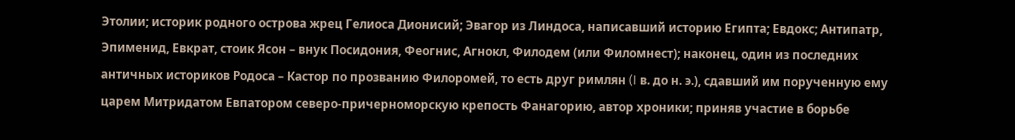Этолии; историк родного острова жрец Гелиоса Дионисий; Эвагор из Линдоса, написавший историю Египта; Евдокс; Антипатр, Эпименид, Евкрат, стоик Ясон – внук Посидония, Феогнис, Агнокл, Филодем (или Филомнест); наконец, один из последних античных историков Родоса – Кастор по прозванию Филоромей, то есть друг римлян (I в. до н. э.), сдавший им порученную ему царем Митридатом Евпатором северо-причерноморскую крепость Фанагорию, автор хроники; приняв участие в борьбе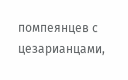помпеянцев с цезарианцами,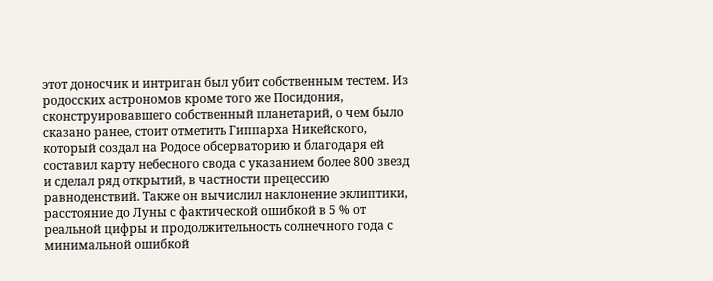этот доносчик и интриган был убит собственным тестем. Из родосских астрономов кроме того же Посидония, сконструировавшего собственный планетарий, о чем было сказано ранее, стоит отметить Гиппарха Никейского, который создал на Родосе обсерваторию и благодаря ей составил карту небесного свода с указанием более 800 звезд и сделал ряд открытий, в частности прецессию равноденствий. Также он вычислил наклонение эклиптики, расстояние до Луны с фактической ошибкой в 5 % от реальной цифры и продолжительность солнечного года с минимальной ошибкой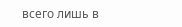всего лишь в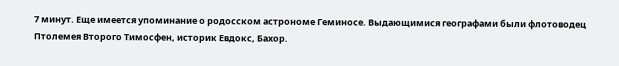7 минут. Еще имеется упоминание о родосском астрономе Геминосе. Выдающимися географами были флотоводец Птолемея Второго Тимосфен, историк Евдокс, Бахор.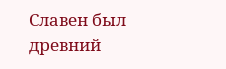Славен был древний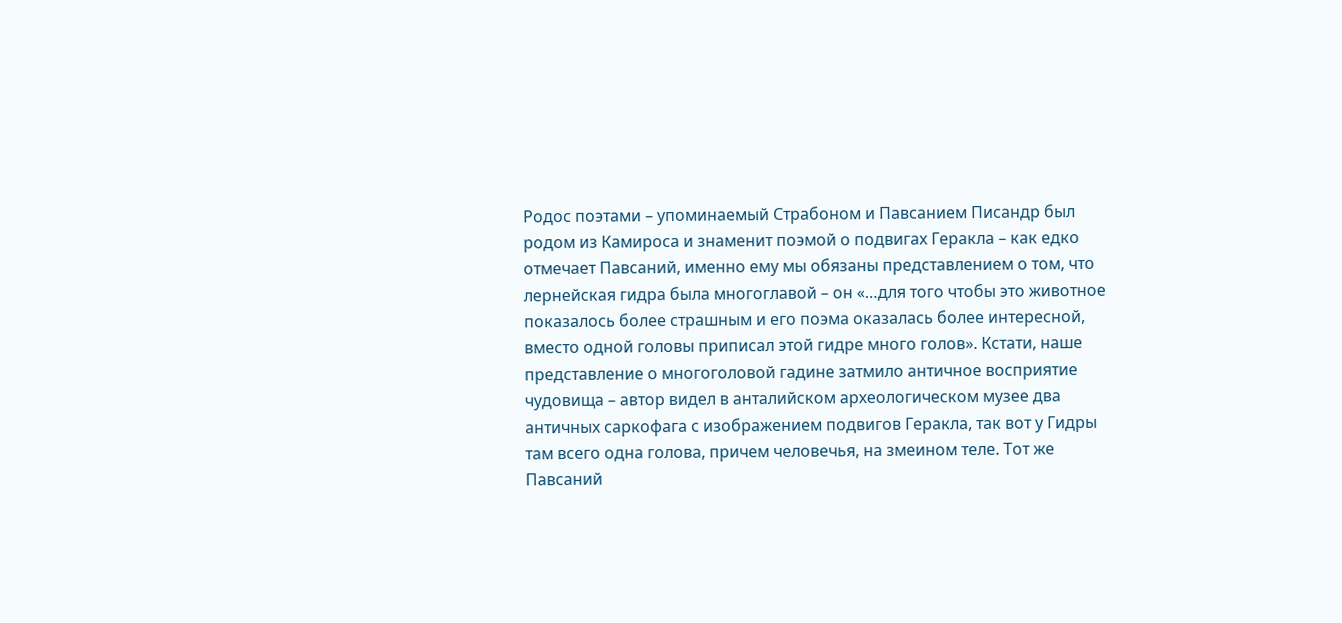Родос поэтами – упоминаемый Страбоном и Павсанием Писандр был родом из Камироса и знаменит поэмой о подвигах Геракла – как едко отмечает Павсаний, именно ему мы обязаны представлением о том, что лернейская гидра была многоглавой – он «…для того чтобы это животное показалось более страшным и его поэма оказалась более интересной, вместо одной головы приписал этой гидре много голов». Кстати, наше представление о многоголовой гадине затмило античное восприятие чудовища – автор видел в анталийском археологическом музее два античных саркофага с изображением подвигов Геракла, так вот у Гидры там всего одна голова, причем человечья, на змеином теле. Тот же Павсаний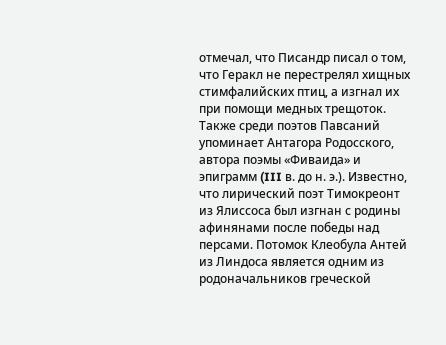отмечал, что Писандр писал о том, что Геракл не перестрелял хищных стимфалийских птиц, а изгнал их при помощи медных трещоток. Также среди поэтов Павсаний упоминает Антагора Родосского, автора поэмы «Фиваида» и эпиграмм (III в. до н. э.). Известно, что лирический поэт Тимокреонт из Ялиссоса был изгнан с родины афинянами после победы над персами. Потомок Клеобула Антей из Линдоса является одним из родоначальников греческой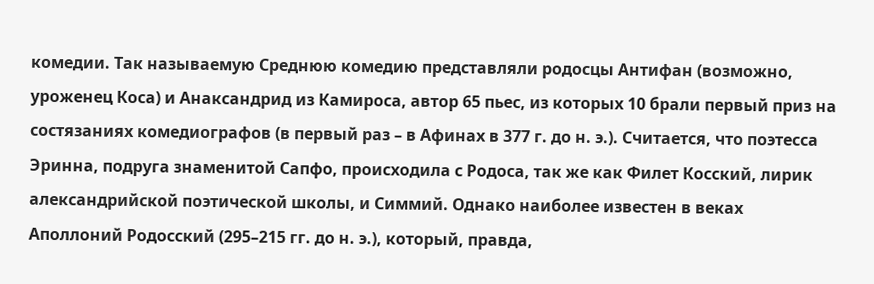комедии. Так называемую Среднюю комедию представляли родосцы Антифан (возможно, уроженец Коса) и Анаксандрид из Камироса, автор 65 пьес, из которых 10 брали первый приз на состязаниях комедиографов (в первый раз – в Афинах в 377 г. до н. э.). Считается, что поэтесса Эринна, подруга знаменитой Сапфо, происходила с Родоса, так же как Филет Косский, лирик александрийской поэтической школы, и Симмий. Однако наиболее известен в веках Аполлоний Родосский (295–215 гг. до н. э.), который, правда,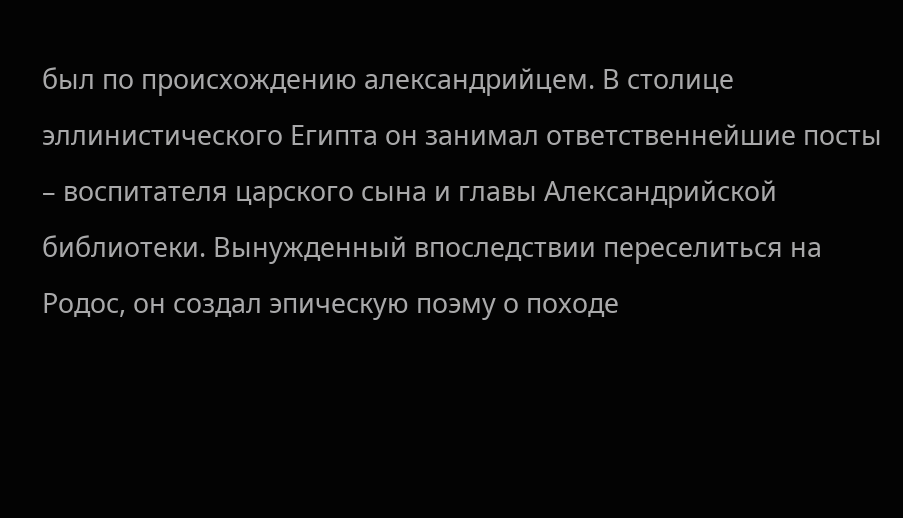был по происхождению александрийцем. В столице эллинистического Египта он занимал ответственнейшие посты – воспитателя царского сына и главы Александрийской библиотеки. Вынужденный впоследствии переселиться на Родос, он создал эпическую поэму о походе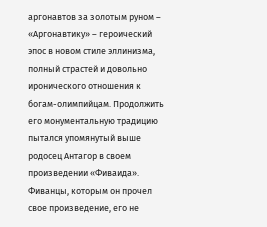аргонавтов за золотым руном – «Аргонавтику» – героический эпос в новом стиле эллинизма, полный страстей и довольно иронического отношения к богам-олимпийцам. Продолжить его монументальную традицию пытался упомянутый выше родосец Антагор в своем произведении «Фиваида». Фиванцы, которым он прочел свое произведение, его не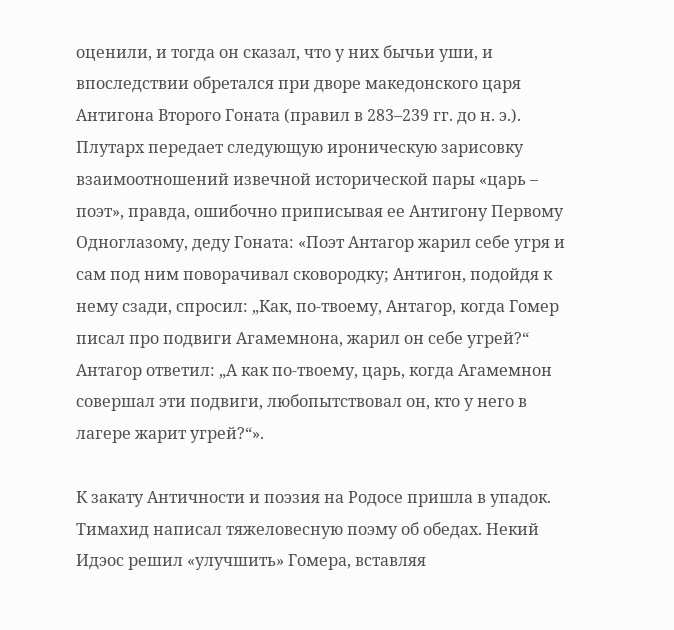оценили, и тогда он сказал, что у них бычьи уши, и впоследствии обретался при дворе македонского царя Антигона Второго Гоната (правил в 283–239 гг. до н. э.). Плутарх передает следующую ироническую зарисовку взаимоотношений извечной исторической пары «царь – поэт», правда, ошибочно приписывая ее Антигону Первому Одноглазому, деду Гоната: «Поэт Антагор жарил себе угря и сам под ним поворачивал сковородку; Антигон, подойдя к нему сзади, спросил: „Как, по-твоему, Антагор, когда Гомер писал про подвиги Агамемнона, жарил он себе угрей?“ Антагор ответил: „А как по-твоему, царь, когда Агамемнон совершал эти подвиги, любопытствовал он, кто у него в лагере жарит угрей?“».

К закату Античности и поэзия на Родосе пришла в упадок. Тимахид написал тяжеловесную поэму об обедах. Некий Идэос решил «улучшить» Гомера, вставляя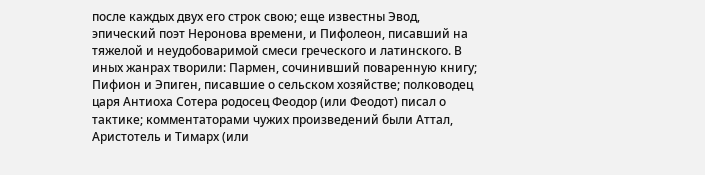после каждых двух его строк свою; еще известны Эвод, эпический поэт Неронова времени, и Пифолеон, писавший на тяжелой и неудобоваримой смеси греческого и латинского. В иных жанрах творили: Пармен, сочинивший поваренную книгу; Пифион и Эпиген, писавшие о сельском хозяйстве; полководец царя Антиоха Сотера родосец Феодор (или Феодот) писал о тактике; комментаторами чужих произведений были Аттал, Аристотель и Тимарх (или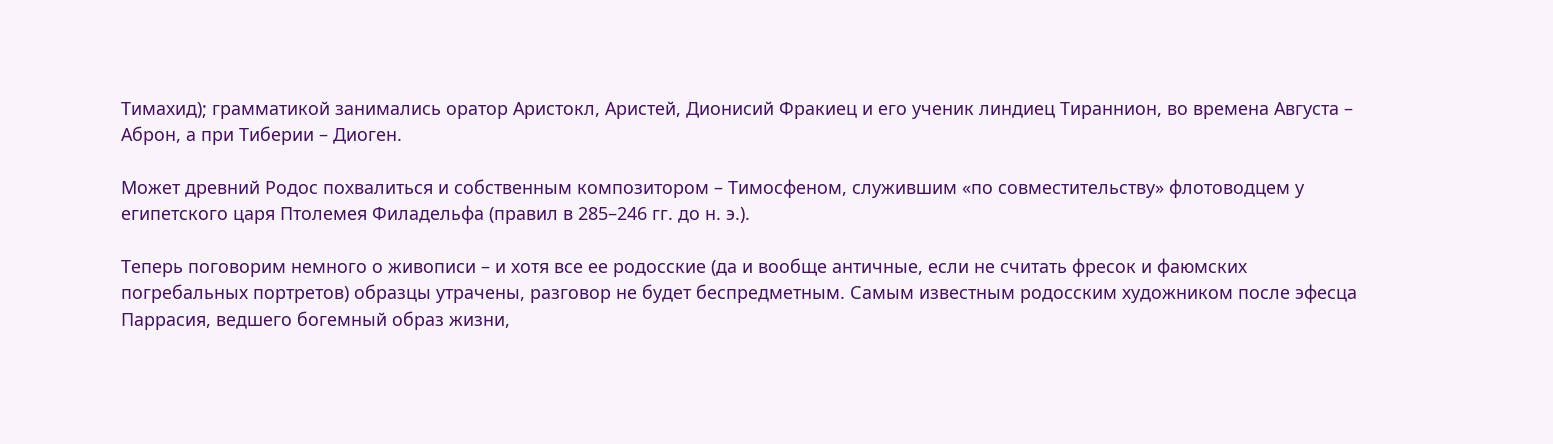Тимахид); грамматикой занимались оратор Аристокл, Аристей, Дионисий Фракиец и его ученик линдиец Тираннион, во времена Августа – Аброн, а при Тиберии – Диоген.

Может древний Родос похвалиться и собственным композитором – Тимосфеном, служившим «по совместительству» флотоводцем у египетского царя Птолемея Филадельфа (правил в 285–246 гг. до н. э.).

Теперь поговорим немного о живописи – и хотя все ее родосские (да и вообще античные, если не считать фресок и фаюмских погребальных портретов) образцы утрачены, разговор не будет беспредметным. Самым известным родосским художником после эфесца Паррасия, ведшего богемный образ жизни,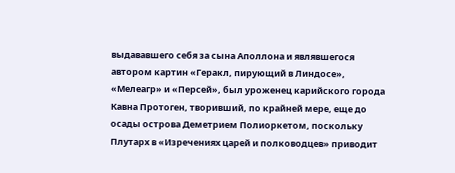выдававшего себя за сына Аполлона и являвшегося автором картин «Геракл, пирующий в Линдосе», «Мелеагр» и «Персей», был уроженец карийского города Кавна Протоген, творивший, по крайней мере, еще до осады острова Деметрием Полиоркетом, поскольку Плутарх в «Изречениях царей и полководцев» приводит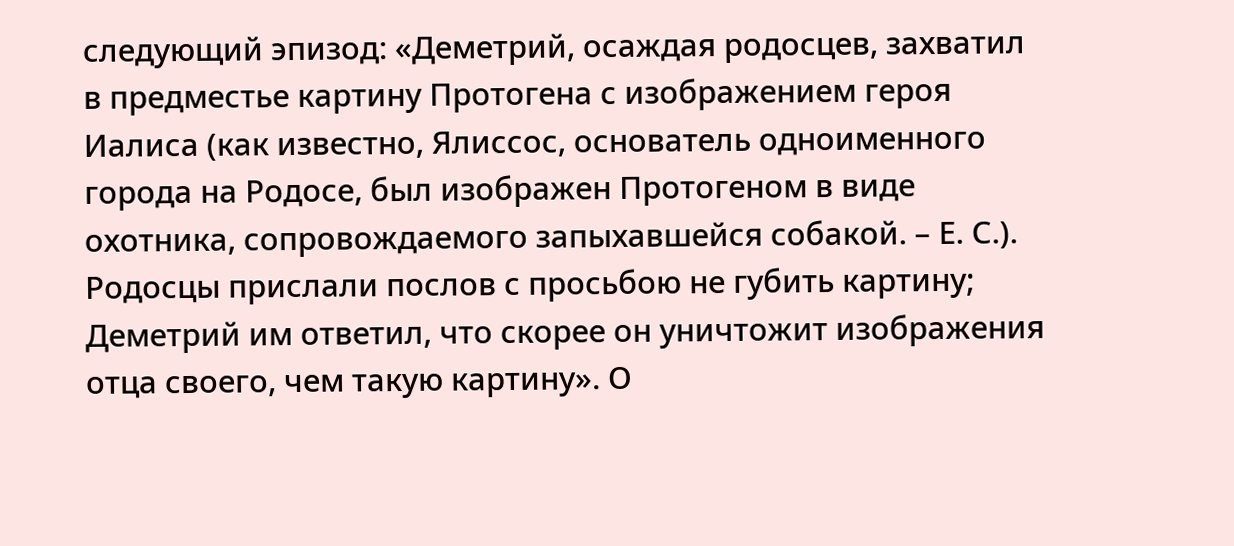следующий эпизод: «Деметрий, осаждая родосцев, захватил в предместье картину Протогена с изображением героя Иалиса (как известно, Ялиссос, основатель одноименного города на Родосе, был изображен Протогеном в виде охотника, сопровождаемого запыхавшейся собакой. – Е. С.). Родосцы прислали послов с просьбою не губить картину; Деметрий им ответил, что скорее он уничтожит изображения отца своего, чем такую картину». О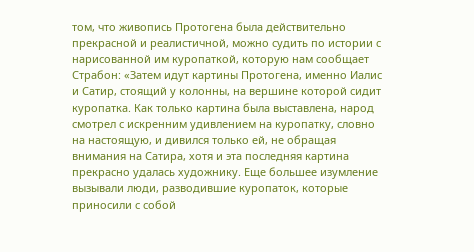том, что живопись Протогена была действительно прекрасной и реалистичной, можно судить по истории с нарисованной им куропаткой, которую нам сообщает Страбон: «Затем идут картины Протогена, именно Иалис и Сатир, стоящий у колонны, на вершине которой сидит куропатка. Как только картина была выставлена, народ смотрел с искренним удивлением на куропатку, словно на настоящую, и дивился только ей, не обращая внимания на Сатира, хотя и эта последняя картина прекрасно удалась художнику. Еще большее изумление вызывали люди, разводившие куропаток, которые приносили с собой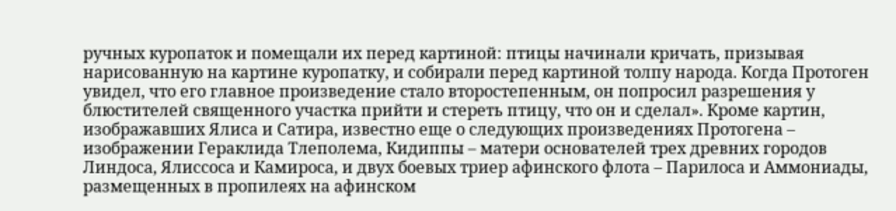ручных куропаток и помещали их перед картиной: птицы начинали кричать, призывая нарисованную на картине куропатку, и собирали перед картиной толпу народа. Когда Протоген увидел, что его главное произведение стало второстепенным, он попросил разрешения у блюстителей священного участка прийти и стереть птицу, что он и сделал». Кроме картин, изображавших Ялиса и Сатира, известно еще о следующих произведениях Протогена – изображении Гераклида Тлеполема, Кидиппы – матери основателей трех древних городов Линдоса, Ялиссоса и Камироса, и двух боевых триер афинского флота – Парилоса и Аммониады, размещенных в пропилеях на афинском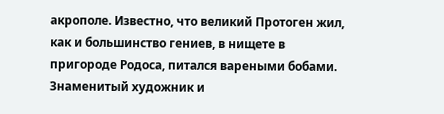акрополе. Известно, что великий Протоген жил, как и большинство гениев, в нищете в пригороде Родоса, питался вареными бобами. Знаменитый художник и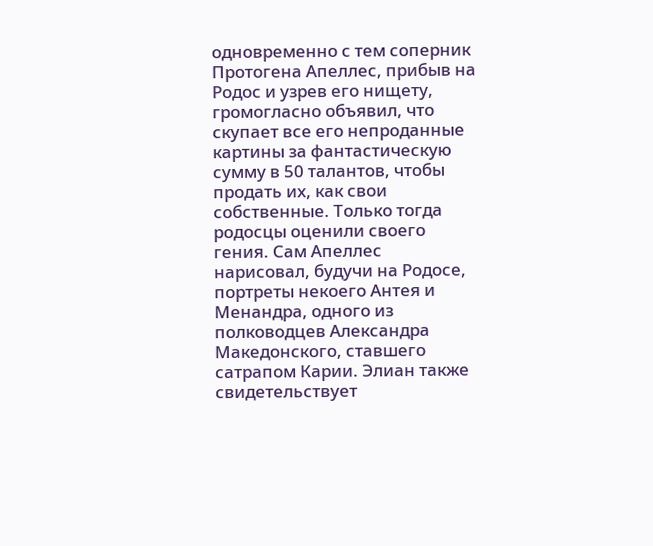одновременно с тем соперник Протогена Апеллес, прибыв на Родос и узрев его нищету, громогласно объявил, что скупает все его непроданные картины за фантастическую сумму в 50 талантов, чтобы продать их, как свои собственные. Только тогда родосцы оценили своего гения. Сам Апеллес нарисовал, будучи на Родосе, портреты некоего Антея и Менандра, одного из полководцев Александра Македонского, ставшего сатрапом Карии. Элиан также свидетельствует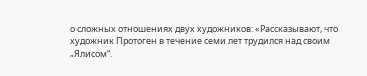о сложных отношениях двух художников: «Рассказывают, что художник Протоген в течение семи лет трудился над своим „Ялисом“.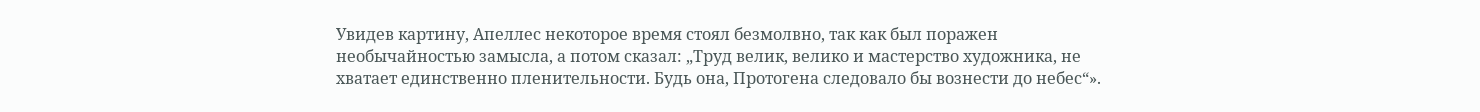Увидев картину, Апеллес некоторое время стоял безмолвно, так как был поражен необычайностью замысла, а потом сказал: „Труд велик, велико и мастерство художника, не хватает единственно пленительности. Будь она, Протогена следовало бы вознести до небес“».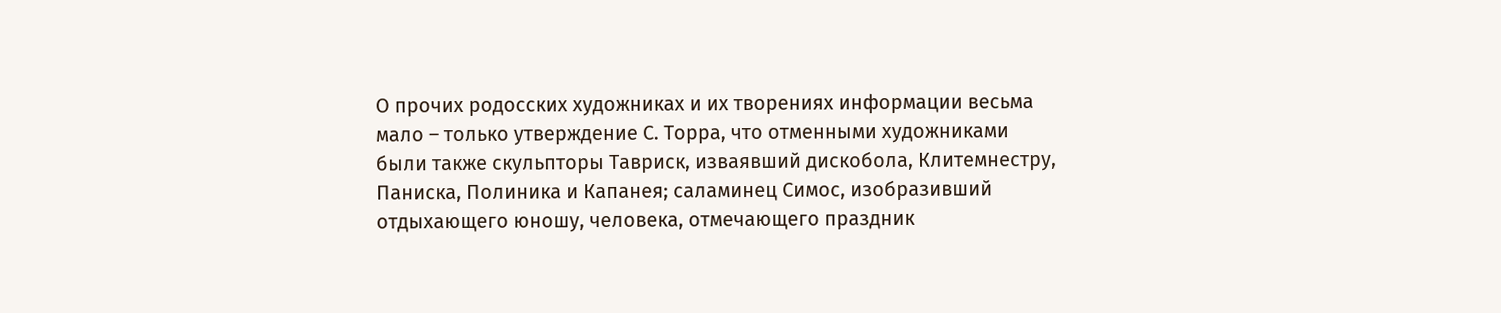О прочих родосских художниках и их творениях информации весьма мало – только утверждение С. Торра, что отменными художниками были также скульпторы Тавриск, изваявший дискобола, Клитемнестру, Паниска, Полиника и Капанея; саламинец Симос, изобразивший отдыхающего юношу, человека, отмечающего праздник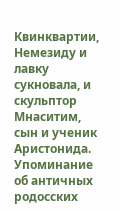Квинквартии, Немезиду и лавку сукновала, и скульптор Мнаситим, сын и ученик Аристонида. Упоминание об античных родосских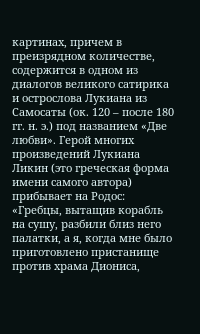картинах, причем в преизрядном количестве, содержится в одном из диалогов великого сатирика и острослова Лукиана из Самосаты (ок. 120 – после 180 гг. н. э.) под названием «Две любви». Герой многих произведений Лукиана Ликин (это греческая форма имени самого автора) прибывает на Родос: «Гребцы, вытащив корабль на сушу, разбили близ него палатки, а я, когда мне было приготовлено пристанище против храма Диониса,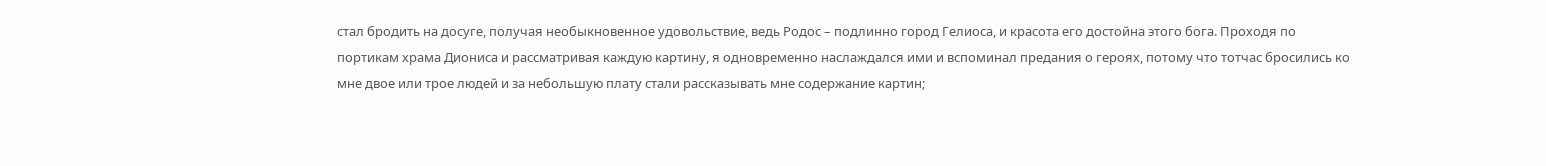стал бродить на досуге, получая необыкновенное удовольствие, ведь Родос – подлинно город Гелиоса, и красота его достойна этого бога. Проходя по портикам храма Диониса и рассматривая каждую картину, я одновременно наслаждался ими и вспоминал предания о героях, потому что тотчас бросились ко мне двое или трое людей и за небольшую плату стали рассказывать мне содержание картин;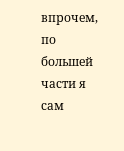впрочем, по большей части я сам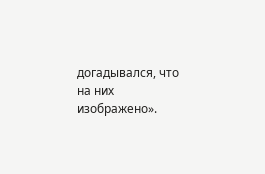догадывался, что на них изображено».